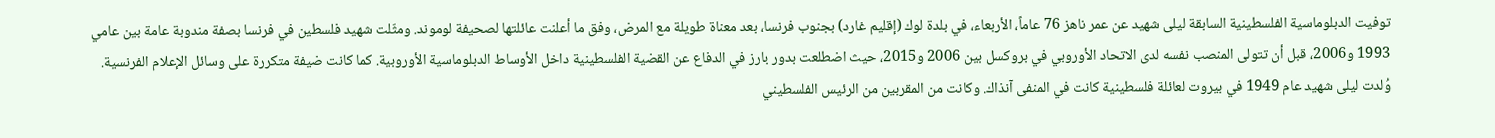توفيت الدبلوماسية الفلسطينية السابقة ليلى شهيد عن عمر ناهز 76 عاماً، الأربعاء، في بلدة لوك (إقليم غارد) بجنوب فرنسا، بعد معناة طويلة مع المرض، وفق ما أعلنت عائلتها لصحيفة لوموند. ومثّلت شهيد فلسطين في فرنسا بصفة مندوبة عامة بين عامي 1993 و2006، قبل أن تتولى المنصب نفسه لدى الاتحاد الأوروبي في بروكسل بين 2006 و2015، حيث اضطلعت بدور بارز في الدفاع عن القضية الفلسطينية داخل الأوساط الدبلوماسية الأوروبية. كما كانت ضيفة متكررة على وسائل الإعلام الفرنسية.
وُلدت ليلى شهيد عام 1949 في بيروت لعائلة فلسطينية كانت في المنفى آنذاك. وكانت من المقربين من الرئيس الفلسطيني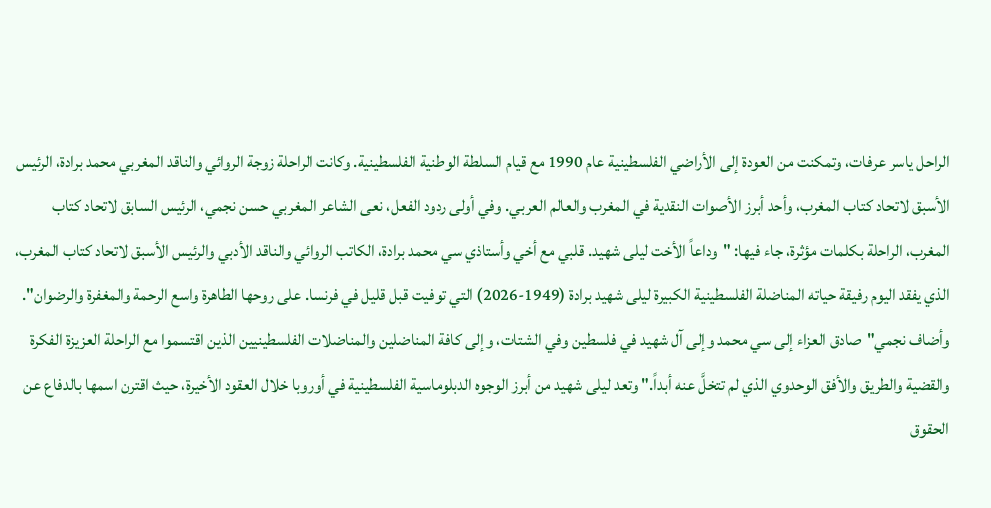الراحل ياسر عرفات، وتمكنت من العودة إلى الأراضي الفلسطينية عام 1990 مع قيام السلطة الوطنية الفلسطينية. وكانت الراحلة زوجة الروائي والناقد المغربي محمد برادة، الرئيس الأسبق لاتحاد كتاب المغرب، وأحد أبرز الأصوات النقدية في المغرب والعالم العربي. وفي أولى ردود الفعل، نعى الشاعر المغربي حسن نجمي، الرئيس السابق لاتحاد كتاب المغرب، الراحلة بكلمات مؤثرة، جاء فيها: "وداعاً الأخت ليلى شهيد. قلبي مع أخي وأستاذي سي محمد برادة، الكاتب الروائي والناقد الأدبي والرئيس الأسبق لاتحاد كتاب المغرب، الذي يفقد اليوم رفيقة حياته المناضلة الفلسطينية الكبيرة ليلى شهيد برادة (1949-2026) التي توفيت قبل قليل في فرنسا. على روحها الطاهرة واسع الرحمة والمغفرة والرضوان". وأضاف نجمي"صادق العزاء إلى سي محمد وإلى آل شهيد في فلسطين وفي الشتات، وإلى كافة المناضلين والمناضلات الفلسطينيين الذين اقتسموا مع الراحلة العزيزة الفكرة والقضية والطريق والأفق الوحدوي الذي لم تتخلَّ عنه أبداً." وتعد ليلى شهيد من أبرز الوجوه الدبلوماسية الفلسطينية في أوروبا خلال العقود الأخيرة، حيث اقترن اسمها بالدفاع عن الحقوق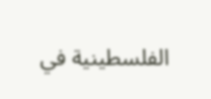الفلسطينية في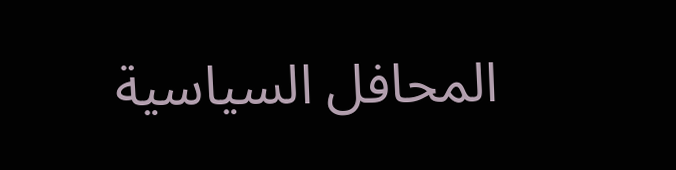المحافل السياسية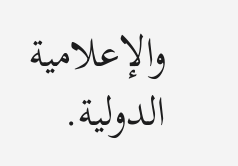والإعلامية الدولية.